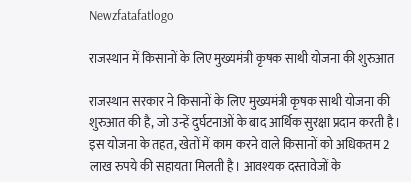Newzfatafatlogo

राजस्थान में किसानों के लिए मुख्यमंत्री कृषक साथी योजना की शुरुआत

राजस्थान सरकार ने किसानों के लिए मुख्यमंत्री कृषक साथी योजना की शुरुआत की है, जो उन्हें दुर्घटनाओं के बाद आर्थिक सुरक्षा प्रदान करती है। इस योजना के तहत, खेतों में काम करने वाले किसानों को अधिकतम 2 लाख रुपये की सहायता मिलती है। आवश्यक दस्तावेजों के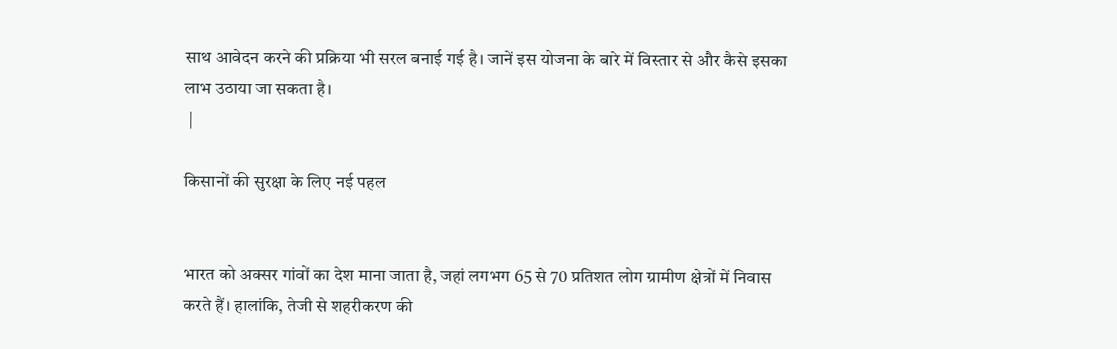साथ आवेदन करने की प्रक्रिया भी सरल बनाई गई है। जानें इस योजना के बारे में विस्तार से और कैसे इसका लाभ उठाया जा सकता है।
 |

किसानों की सुरक्षा के लिए नई पहल


भारत को अक्सर गांवों का देश माना जाता है, जहां लगभग 65 से 70 प्रतिशत लोग ग्रामीण क्षेत्रों में निवास करते हैं। हालांकि, तेजी से शहरीकरण की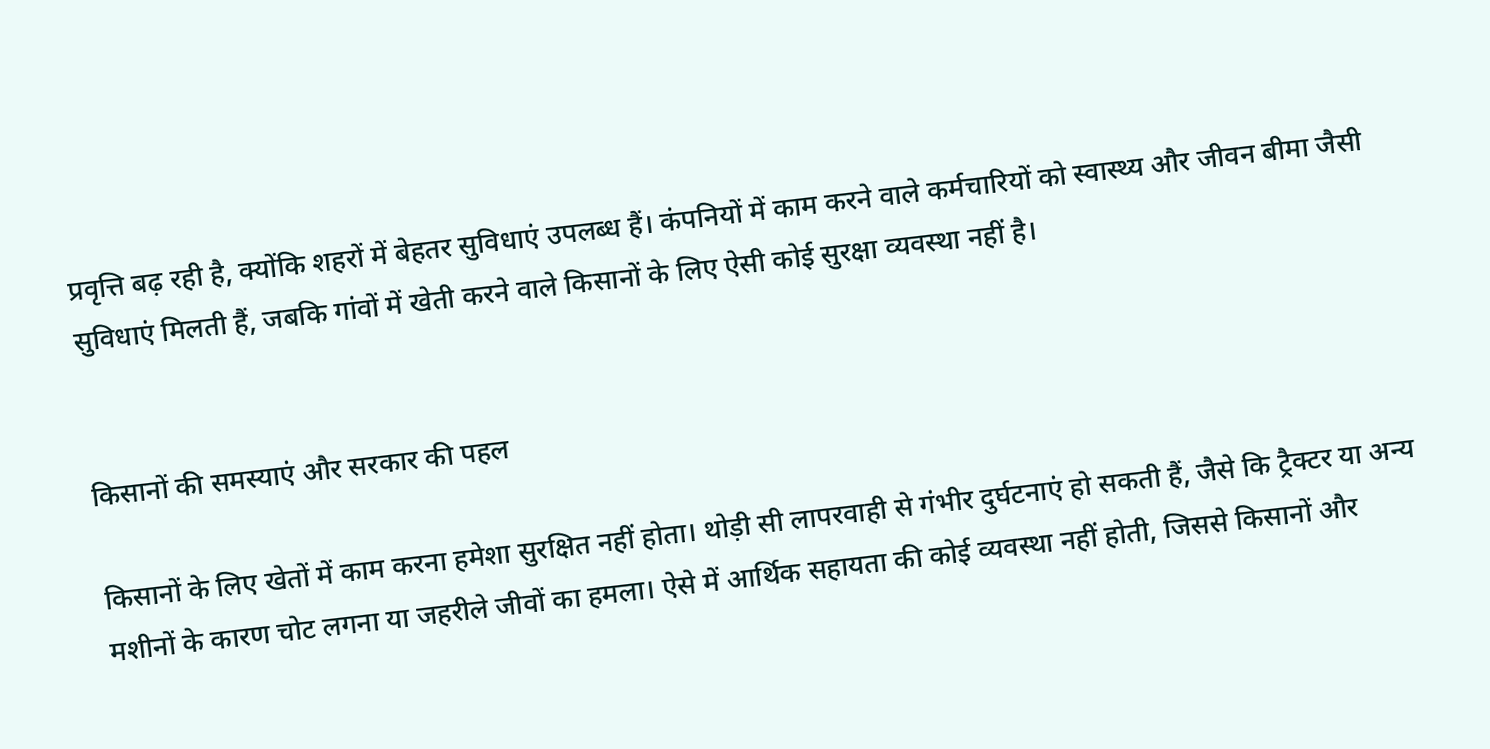प्रवृत्ति बढ़ रही है, क्योंकि शहरों में बेहतर सुविधाएं उपलब्ध हैं। कंपनियों में काम करने वाले कर्मचारियों को स्वास्थ्य और जीवन बीमा जैसी सुविधाएं मिलती हैं, जबकि गांवों में खेती करने वाले किसानों के लिए ऐसी कोई सुरक्षा व्यवस्था नहीं है।


किसानों की समस्याएं और सरकार की पहल

किसानों के लिए खेतों में काम करना हमेशा सुरक्षित नहीं होता। थोड़ी सी लापरवाही से गंभीर दुर्घटनाएं हो सकती हैं, जैसे कि ट्रैक्टर या अन्य मशीनों के कारण चोट लगना या जहरीले जीवों का हमला। ऐसे में आर्थिक सहायता की कोई व्यवस्था नहीं होती, जिससे किसानों और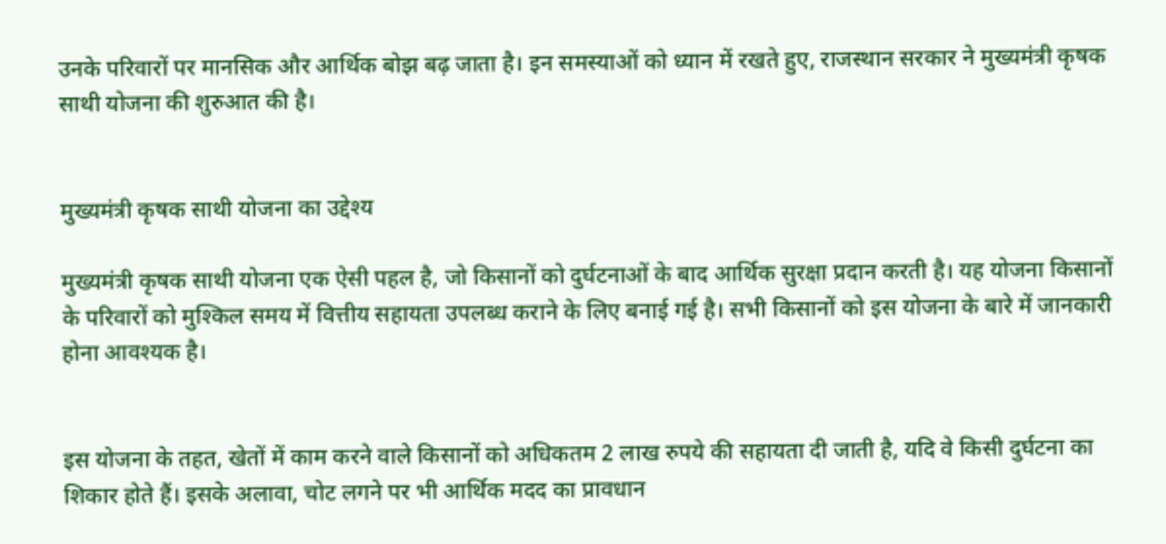उनके परिवारों पर मानसिक और आर्थिक बोझ बढ़ जाता है। इन समस्याओं को ध्यान में रखते हुए, राजस्थान सरकार ने मुख्यमंत्री कृषक साथी योजना की शुरुआत की है।


मुख्यमंत्री कृषक साथी योजना का उद्देश्य

मुख्यमंत्री कृषक साथी योजना एक ऐसी पहल है, जो किसानों को दुर्घटनाओं के बाद आर्थिक सुरक्षा प्रदान करती है। यह योजना किसानों के परिवारों को मुश्किल समय में वित्तीय सहायता उपलब्ध कराने के लिए बनाई गई है। सभी किसानों को इस योजना के बारे में जानकारी होना आवश्यक है।


इस योजना के तहत, खेतों में काम करने वाले किसानों को अधिकतम 2 लाख रुपये की सहायता दी जाती है, यदि वे किसी दुर्घटना का शिकार होते हैं। इसके अलावा, चोट लगने पर भी आर्थिक मदद का प्रावधान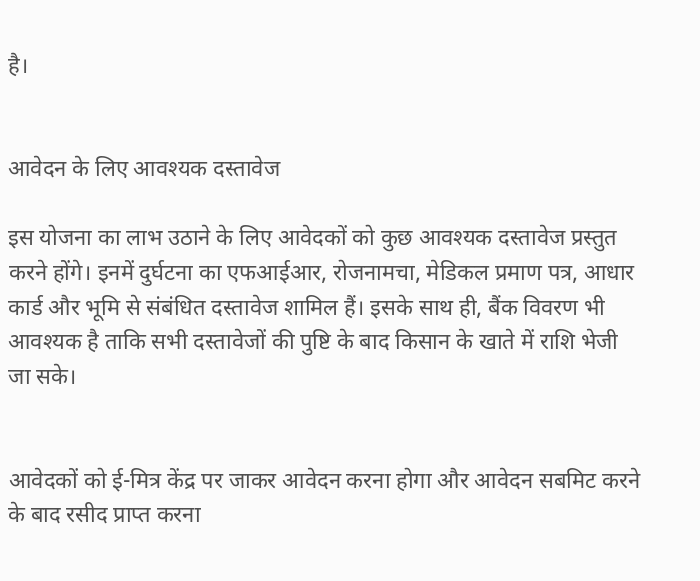है।


आवेदन के लिए आवश्यक दस्तावेज

इस योजना का लाभ उठाने के लिए आवेदकों को कुछ आवश्यक दस्तावेज प्रस्तुत करने होंगे। इनमें दुर्घटना का एफआईआर, रोजनामचा, मेडिकल प्रमाण पत्र, आधार कार्ड और भूमि से संबंधित दस्तावेज शामिल हैं। इसके साथ ही, बैंक विवरण भी आवश्यक है ताकि सभी दस्तावेजों की पुष्टि के बाद किसान के खाते में राशि भेजी जा सके।


आवेदकों को ई-मित्र केंद्र पर जाकर आवेदन करना होगा और आवेदन सबमिट करने के बाद रसीद प्राप्त करना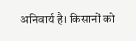अनिवार्य है। किसानों को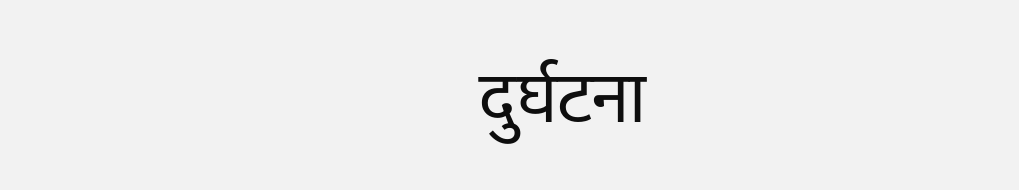दुर्घटना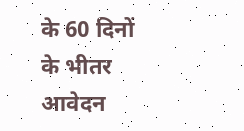के 60 दिनों के भीतर आवेदन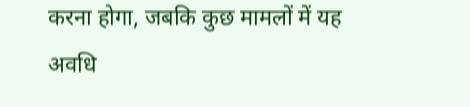करना होगा, जबकि कुछ मामलों में यह अवधि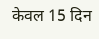केवल 15 दिन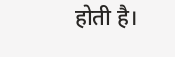होती है।